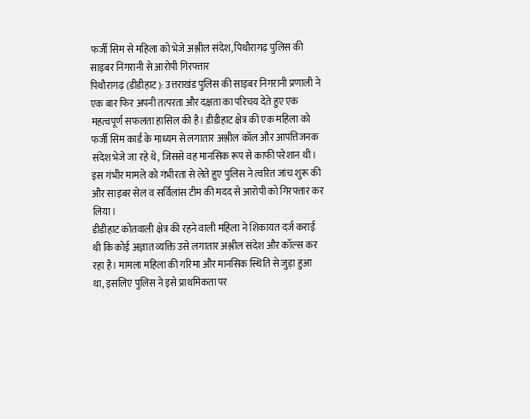फर्जी सिम से महिला को भेजे अश्लील संदेश, पिथौरागढ़ पुलिस की साइबर निगरानी से आरोपी गिरफ्तार
पिथौरागढ़ (डीडीहाट): उत्तराखंड पुलिस की साइबर निगरानी प्रणाली ने एक बार फिर अपनी तत्परता और दक्षता का परिचय देते हुए एक महत्वपूर्ण सफलता हासिल की है। डीडीहाट क्षेत्र की एक महिला को फर्जी सिम कार्ड के माध्यम से लगातार अश्लील कॉल और आपत्तिजनक संदेश भेजे जा रहे थे, जिससे वह मानसिक रूप से काफी परेशान थी। इस गंभीर मामले को गंभीरता से लेते हुए पुलिस ने त्वरित जांच शुरू की और साइबर सेल व सर्विलांस टीम की मदद से आरोपी को गिरफ्तार कर लिया।
डीडीहाट कोतवाली क्षेत्र की रहने वाली महिला ने शिकायत दर्ज कराई थी कि कोई अज्ञात व्यक्ति उसे लगातार अश्लील संदेश और कॉल्स कर रहा है। मामला महिला की गरिमा और मानसिक स्थिति से जुड़ा हुआ था, इसलिए पुलिस ने इसे प्राथमिकता पर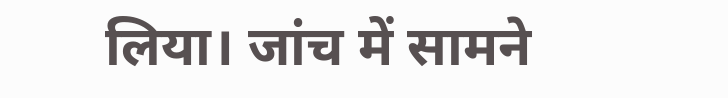लिया। जांच में सामने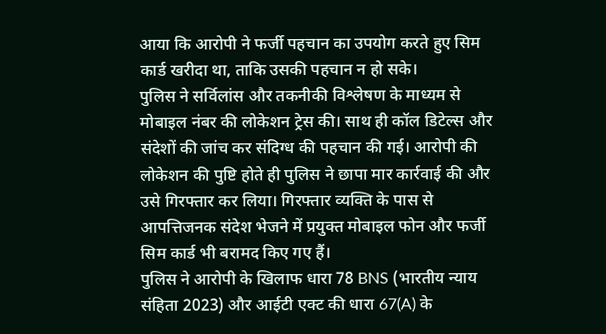आया कि आरोपी ने फर्जी पहचान का उपयोग करते हुए सिम कार्ड खरीदा था, ताकि उसकी पहचान न हो सके।
पुलिस ने सर्विलांस और तकनीकी विश्लेषण के माध्यम से मोबाइल नंबर की लोकेशन ट्रेस की। साथ ही कॉल डिटेल्स और संदेशों की जांच कर संदिग्ध की पहचान की गई। आरोपी की लोकेशन की पुष्टि होते ही पुलिस ने छापा मार कार्रवाई की और उसे गिरफ्तार कर लिया। गिरफ्तार व्यक्ति के पास से आपत्तिजनक संदेश भेजने में प्रयुक्त मोबाइल फोन और फर्जी सिम कार्ड भी बरामद किए गए हैं।
पुलिस ने आरोपी के खिलाफ धारा 78 BNS (भारतीय न्याय संहिता 2023) और आईटी एक्ट की धारा 67(A) के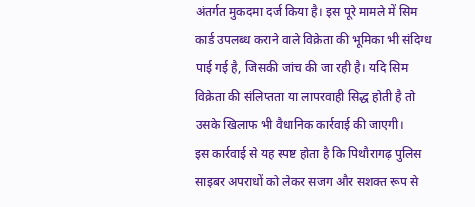अंतर्गत मुकदमा दर्ज किया है। इस पूरे मामले में सिम कार्ड उपलब्ध कराने वाले विक्रेता की भूमिका भी संदिग्ध पाई गई है, जिसकी जांच की जा रही है। यदि सिम विक्रेता की संलिप्तता या लापरवाही सिद्ध होती है तो उसके खिलाफ भी वैधानिक कार्रवाई की जाएगी।
इस कार्रवाई से यह स्पष्ट होता है कि पिथौरागढ़ पुलिस साइबर अपराधों को लेकर सजग और सशक्त रूप से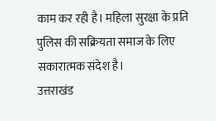काम कर रही है। महिला सुरक्षा के प्रति पुलिस की सक्रियता समाज के लिए सकारात्मक संदेश है।
उत्तराखंड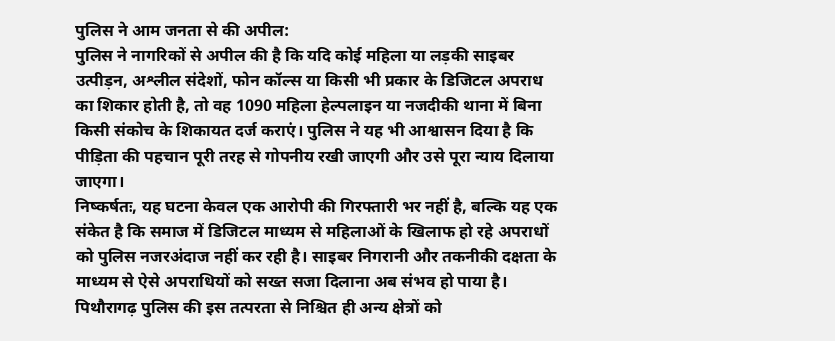पुलिस ने आम जनता से की अपील:
पुलिस ने नागरिकों से अपील की है कि यदि कोई महिला या लड़की साइबर उत्पीड़न, अश्लील संदेशों, फोन कॉल्स या किसी भी प्रकार के डिजिटल अपराध का शिकार होती है, तो वह 1090 महिला हेल्पलाइन या नजदीकी थाना में बिना किसी संकोच के शिकायत दर्ज कराएं। पुलिस ने यह भी आश्वासन दिया है कि पीड़िता की पहचान पूरी तरह से गोपनीय रखी जाएगी और उसे पूरा न्याय दिलाया जाएगा।
निष्कर्षतः, यह घटना केवल एक आरोपी की गिरफ्तारी भर नहीं है, बल्कि यह एक संकेत है कि समाज में डिजिटल माध्यम से महिलाओं के खिलाफ हो रहे अपराधों को पुलिस नजरअंदाज नहीं कर रही है। साइबर निगरानी और तकनीकी दक्षता के माध्यम से ऐसे अपराधियों को सख्त सजा दिलाना अब संभव हो पाया है। पिथौरागढ़ पुलिस की इस तत्परता से निश्चित ही अन्य क्षेत्रों को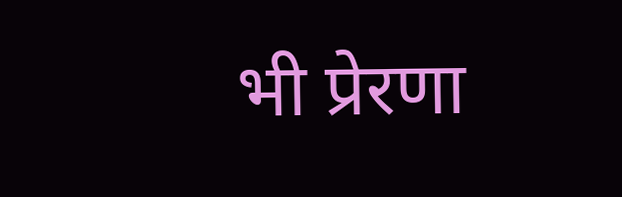भी प्रेरणा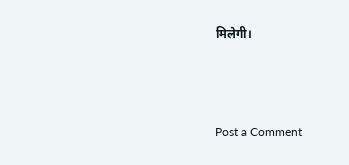मिलेगी।



Post a Comment